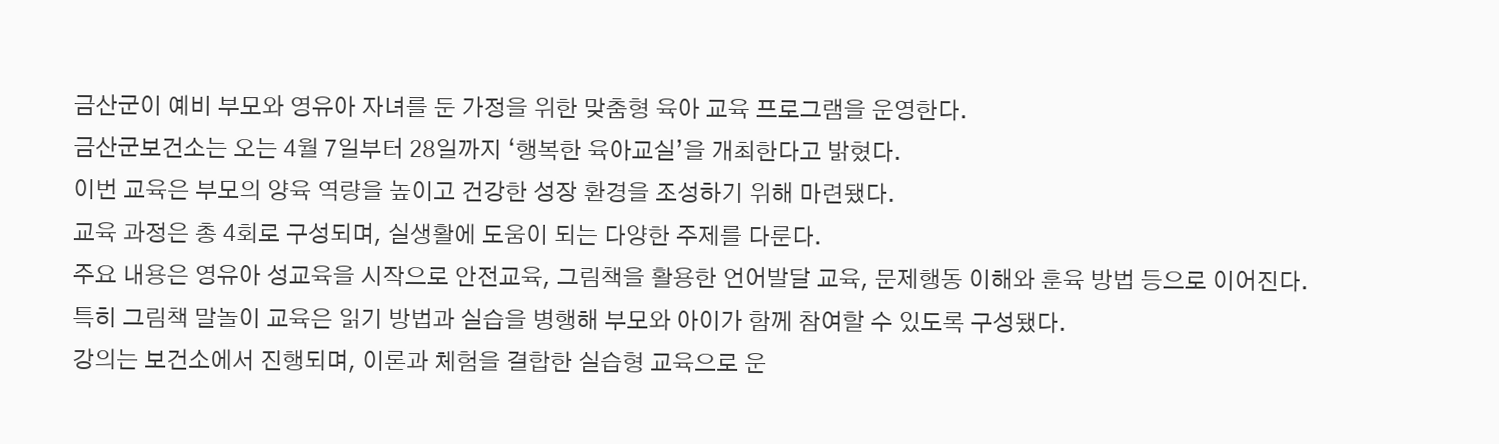금산군이 예비 부모와 영유아 자녀를 둔 가정을 위한 맞춤형 육아 교육 프로그램을 운영한다.
금산군보건소는 오는 4월 7일부터 28일까지 ‘행복한 육아교실’을 개최한다고 밝혔다.
이번 교육은 부모의 양육 역량을 높이고 건강한 성장 환경을 조성하기 위해 마련됐다.
교육 과정은 총 4회로 구성되며, 실생활에 도움이 되는 다양한 주제를 다룬다.
주요 내용은 영유아 성교육을 시작으로 안전교육, 그림책을 활용한 언어발달 교육, 문제행동 이해와 훈육 방법 등으로 이어진다. 특히 그림책 말놀이 교육은 읽기 방법과 실습을 병행해 부모와 아이가 함께 참여할 수 있도록 구성됐다.
강의는 보건소에서 진행되며, 이론과 체험을 결합한 실습형 교육으로 운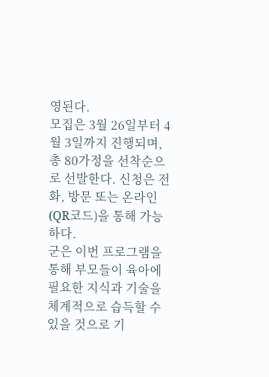영된다.
모집은 3월 26일부터 4월 3일까지 진행되며, 총 80가정을 선착순으로 선발한다. 신청은 전화, 방문 또는 온라인(QR코드)을 통해 가능하다.
군은 이번 프로그램을 통해 부모들이 육아에 필요한 지식과 기술을 체계적으로 습득할 수 있을 것으로 기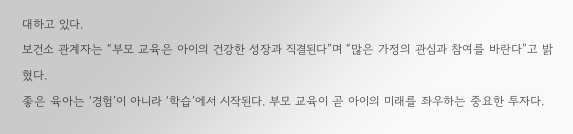대하고 있다.
보건소 관계자는 “부모 교육은 아이의 건강한 성장과 직결된다”며 “많은 가정의 관심과 참여를 바란다”고 밝혔다.
좋은 육아는 ‘경험’이 아니라 ‘학습’에서 시작된다. 부모 교육이 곧 아이의 미래를 좌우하는 중요한 투자다.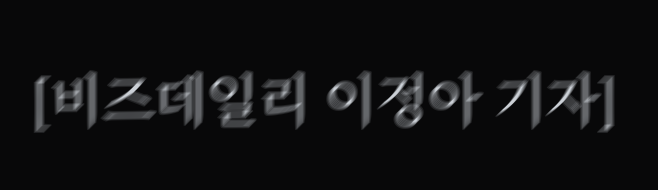[비즈데일리 이정아 기자]